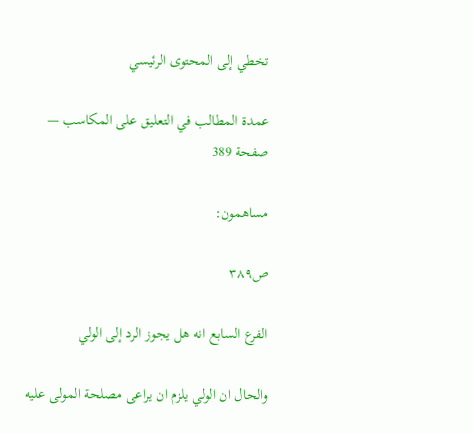تخطي إلى المحتوى الرئيسي

عمدة المطالب في التعليق على المكاسب — صفحة 389

مساهمون:

ص٣٨٩

الفرع السابع انه هل يجوز الرد إلى الولي

والحال ان الولي يلزم ان يراعى مصلحة المولى عليه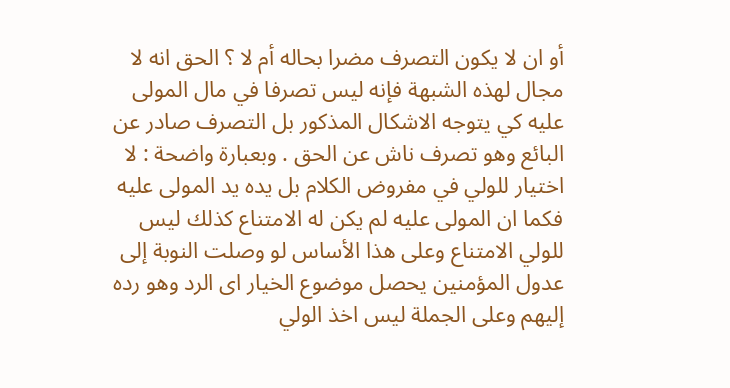أو ان لا يكون التصرف مضرا بحاله أم لا ؟ الحق انه لا مجال لهذه الشبهة فإنه ليس تصرفا في مال المولى عليه كي يتوجه الاشكال المذكور بل التصرف صادر عن البائع وهو تصرف ناش عن الحق . وبعبارة واضحة : لا اختيار للولي في مفروض الكلام بل يده يد المولى عليه فكما ان المولى عليه لم يكن له الامتناع كذلك ليس للولي الامتناع وعلى هذا الأساس لو وصلت النوبة إلى عدول المؤمنين يحصل موضوع الخيار اى الرد وهو رده إليهم وعلى الجملة ليس اخذ الولي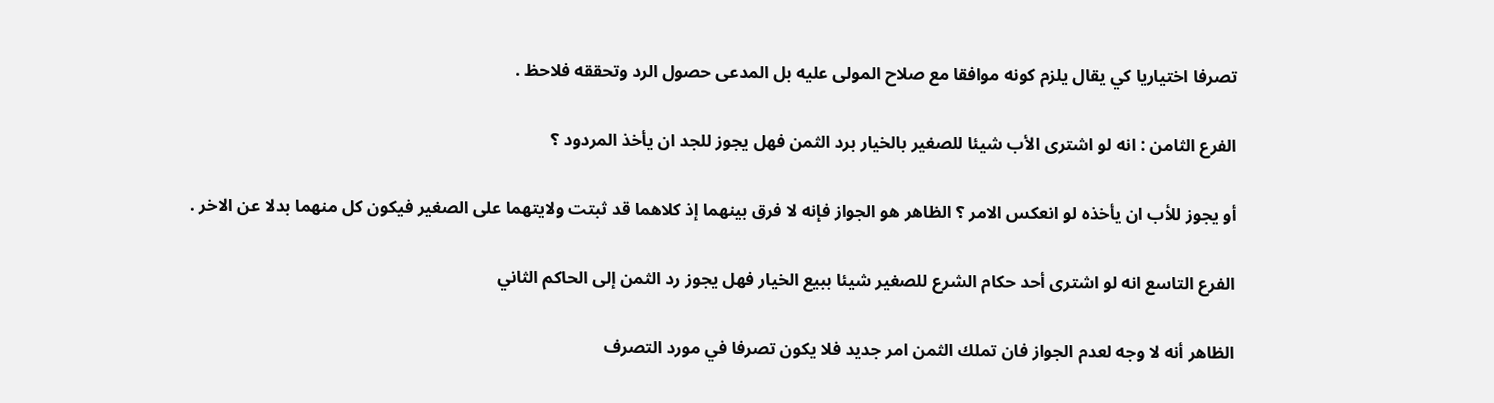تصرفا اختياريا كي يقال يلزم كونه موافقا مع صلاح المولى عليه بل المدعى حصول الرد وتحققه فلاحظ .

الفرع الثامن : انه لو اشترى الأب شيئا للصغير بالخيار برد الثمن فهل يجوز للجد ان يأخذ المردود ؟

أو يجوز للأب ان يأخذه لو انعكس الامر ؟ الظاهر هو الجواز فإنه لا فرق بينهما إذ كلاهما قد ثبتت ولايتهما على الصغير فيكون كل منهما بدلا عن الاخر .

الفرع التاسع انه لو اشترى أحد حكام الشرع للصغير شيئا ببيع الخيار فهل يجوز رد الثمن إلى الحاكم الثاني

الظاهر أنه لا وجه لعدم الجواز فان تملك الثمن امر جديد فلا يكون تصرفا في مورد التصرف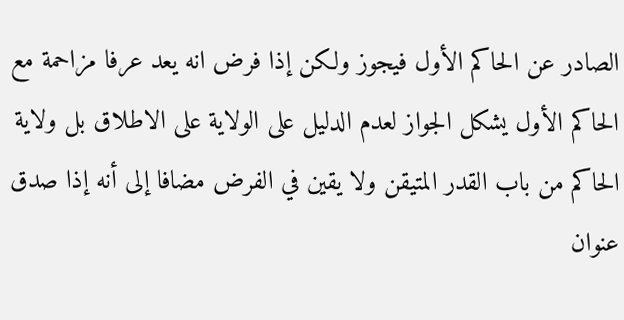الصادر عن الحاكم الأول فيجوز ولكن إذا فرض انه يعد عرفا مزاحمة مع الحاكم الأول يشكل الجواز لعدم الدليل على الولاية على الاطلاق بل ولاية الحاكم من باب القدر المتيقن ولا يقين في الفرض مضافا إلى أنه إذا صدق عنوان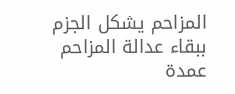المزاحم يشكل الجزم ببقاء عدالة المزاحم
عمدة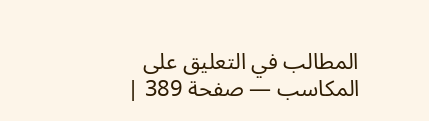المطالب في التعليق على المكاسب — صفحة 389 |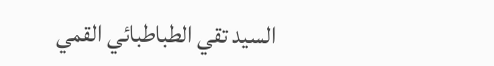السيد تقي الطباطبائي القمي